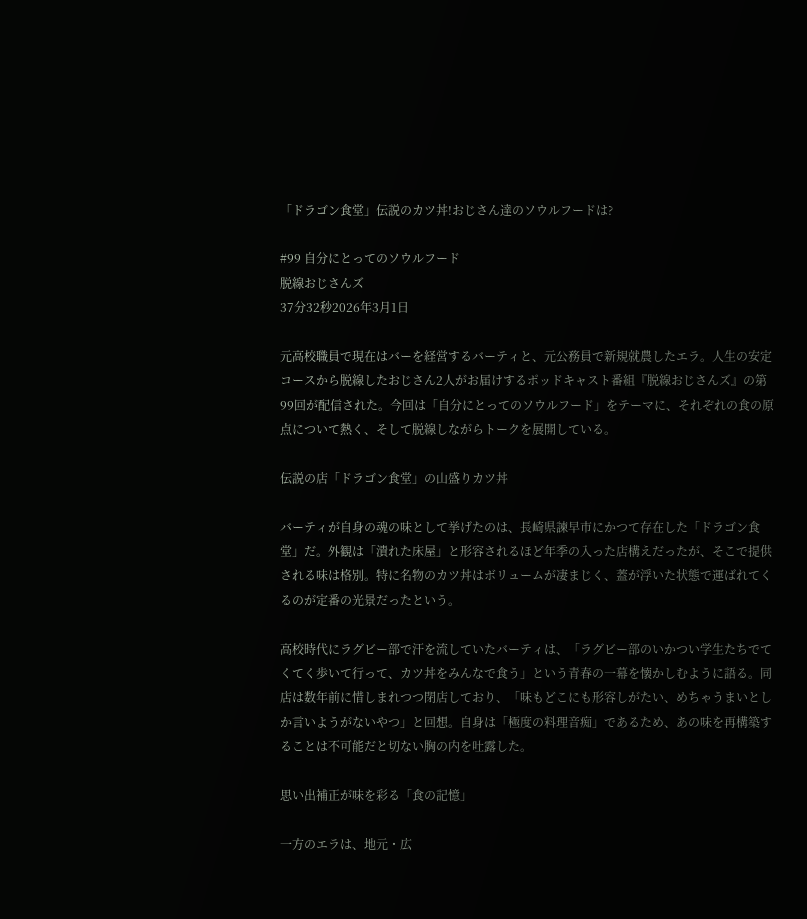「ドラゴン食堂」伝説のカツ丼!おじさん達のソウルフードは?

#99 自分にとってのソウルフード
脱線おじさんズ
37分32秒2026年3月1日

元高校職員で現在はバーを経営するバーティと、元公務員で新規就農したエラ。人生の安定コースから脱線したおじさん2人がお届けするポッドキャスト番組『脱線おじさんズ』の第99回が配信された。今回は「自分にとってのソウルフード」をテーマに、それぞれの食の原点について熱く、そして脱線しながらトークを展開している。

伝説の店「ドラゴン食堂」の山盛りカツ丼

バーティが自身の魂の味として挙げたのは、長崎県諫早市にかつて存在した「ドラゴン食堂」だ。外観は「潰れた床屋」と形容されるほど年季の入った店構えだったが、そこで提供される味は格別。特に名物のカツ丼はボリュームが凄まじく、蓋が浮いた状態で運ばれてくるのが定番の光景だったという。

高校時代にラグビー部で汗を流していたバーティは、「ラグビー部のいかつい学生たちでてくてく歩いて行って、カツ丼をみんなで食う」という青春の一幕を懐かしむように語る。同店は数年前に惜しまれつつ閉店しており、「味もどこにも形容しがたい、めちゃうまいとしか言いようがないやつ」と回想。自身は「極度の料理音痴」であるため、あの味を再構築することは不可能だと切ない胸の内を吐露した。

思い出補正が味を彩る「食の記憶」

一方のエラは、地元・広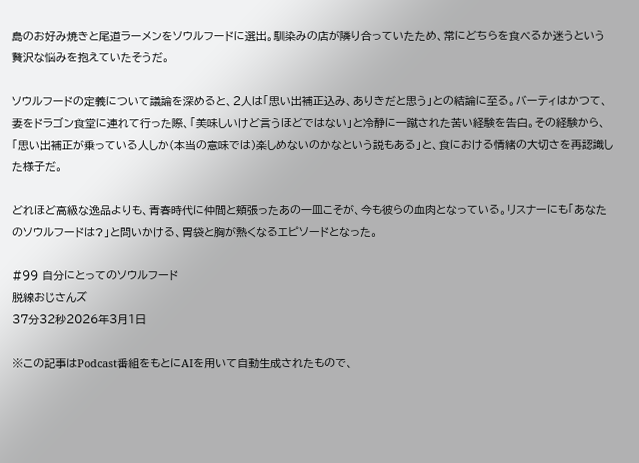島のお好み焼きと尾道ラーメンをソウルフードに選出。馴染みの店が隣り合っていたため、常にどちらを食べるか迷うという贅沢な悩みを抱えていたそうだ。

ソウルフードの定義について議論を深めると、2人は「思い出補正込み、ありきだと思う」との結論に至る。バーティはかつて、妻をドラゴン食堂に連れて行った際、「美味しいけど言うほどではない」と冷静に一蹴された苦い経験を告白。その経験から、「思い出補正が乗っている人しか(本当の意味では)楽しめないのかなという説もある」と、食における情緒の大切さを再認識した様子だ。

どれほど高級な逸品よりも、青春時代に仲間と頬張ったあの一皿こそが、今も彼らの血肉となっている。リスナーにも「あなたのソウルフードは?」と問いかける、胃袋と胸が熱くなるエピソードとなった。

#99 自分にとってのソウルフード
脱線おじさんズ
37分32秒2026年3月1日

※この記事はPodcast番組をもとにAIを用いて自動生成されたもので、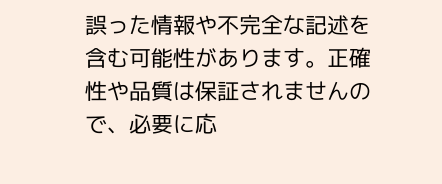誤った情報や不完全な記述を含む可能性があります。正確性や品質は保証されませんので、必要に応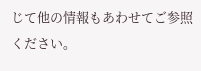じて他の情報もあわせてご参照ください。